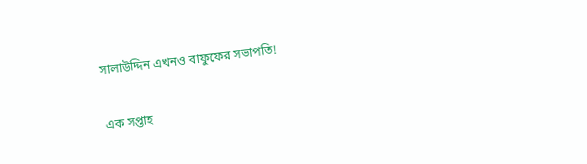সালাউদ্দিন এখনও বাফুফের সভাপতি!

এক সপ্তাহ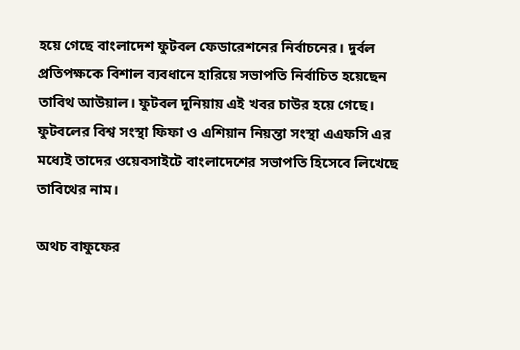হয়ে গেছে বাংলাদেশ ফুটবল ফেডারেশনের নির্বাচনের। দুর্বল প্রতিপক্ষকে বিশাল ব্যবধানে হারিয়ে সভাপতি নির্বাচিত হয়েছেন তাবিথ আউয়াল। ফুটবল দুনিয়ায় এই খবর চাউর হয়ে গেছে। ফুটবলের বিশ্ব সংস্থা ফিফা ও এশিয়ান নিয়ন্তা সংস্থা এএফসি এর মধ্যেই তাদের ওয়েবসাইটে বাংলাদেশের সভাপতি হিসেবে লিখেছে তাবিথের নাম।

অথচ বাফুফের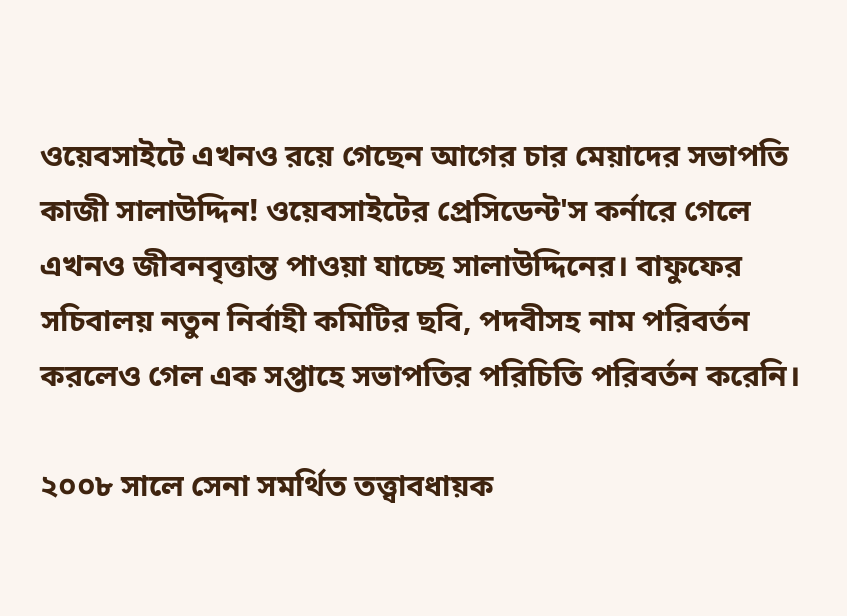ওয়েবসাইটে এখনও রয়ে গেছেন আগের চার মেয়াদের সভাপতি কাজী সালাউদ্দিন! ওয়েবসাইটের প্রেসিডেন্ট'স কর্নারে গেলে এখনও জীবনবৃত্তান্ত পাওয়া যাচ্ছে সালাউদ্দিনের। বাফুফের সচিবালয় নতুন নির্বাহী কমিটির ছবি, পদবীসহ নাম পরিবর্তন করলেও গেল এক সপ্তাহে সভাপতির পরিচিতি পরিবর্তন করেনি।

২০০৮ সালে সেনা সমর্থিত তত্ত্বাবধায়ক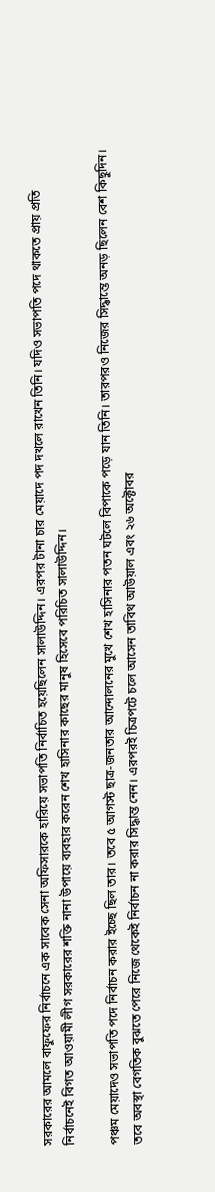সরকারের আমলে বাফুফের নির্বাচনে এক সাবেক সেনা অফিসারকে হারিয়ে সভাপতি নির্বাচিত হয়েছিলেন সালাউদ্দিন। এরপর টানা চার মেয়াদে পদ দখলে রাখেন তিনি। যদিও সভাপতি পদে থাকতে প্রায় প্রতি নির্বাচনেই বিগত আওয়ামী লীগ সরকারের শক্তি নানা উপায়ে ব্যবহার করেন শেখ হাসিনার কাছের মানুষ হিসেবে পরিচিত সালাউদ্দিন।

পঞ্চম মেয়াদেও সভাপতি পদে নির্বাচন করার ইচ্ছে ছিল তার। তবে ৫ আগস্ট ছাত্র-জনতার আন্দোলনের মুখে শেখ হাসিনার পতন ঘটলে বিপাকে পড়ে যান তিনি। তারপরও নিজের সিদ্ধান্তে অনড় ছিলেন বেশ কিছুদিন। তবে অবস্থা বেগতিক বুঝতে পেরে নিজে থেকেই নির্বাচন না করার সিদ্ধান্ত নেন। এরপরই চিত্রপটে চলে আসেন তাবিথ আউয়াল এবং ২৬ অক্টোবর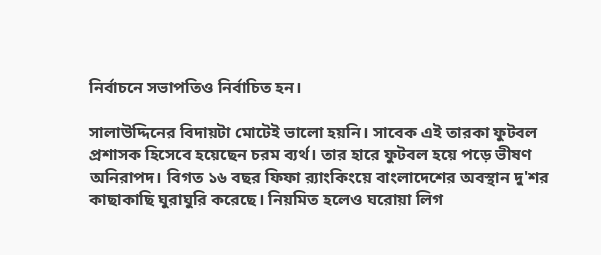নির্বাচনে সভাপতিও নির্বাচিত হন।

সালাউদ্দিনের বিদায়টা মোটেই ভালো হয়নি। সাবেক এই তারকা ফুটবল প্রশাসক হিসেবে হয়েছেন চরম ব্যর্থ। তার হারে ফুটবল হয়ে পড়ে ভীষণ অনিরাপদ। বিগত ১৬ বছর ফিফা র‌্যাংকিংয়ে বাংলাদেশের অবস্থান দু'শর কাছাকাছি ঘুরাঘুরি করেছে। নিয়মিত হলেও ঘরোয়া লিগ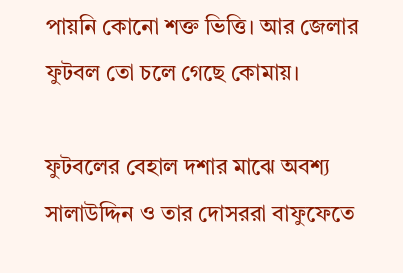পায়নি কোনো শক্ত ভিত্তি। আর জেলার ফুটবল তো চলে গেছে কোমায়।

ফুটবলের বেহাল দশার মাঝে অবশ্য সালাউদ্দিন ও তার দোসররা বাফুফেতে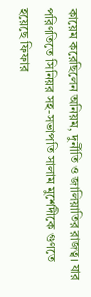কায়েম করেছিলেন অনিয়ম, দুর্নীতি ও জালিয়াতির রাজত্ব। যার পরিণতিতে সিনিয়র সহ-সভাপতি সালাম মুর্শেদীকে গুণতে হয়েছে ফিফার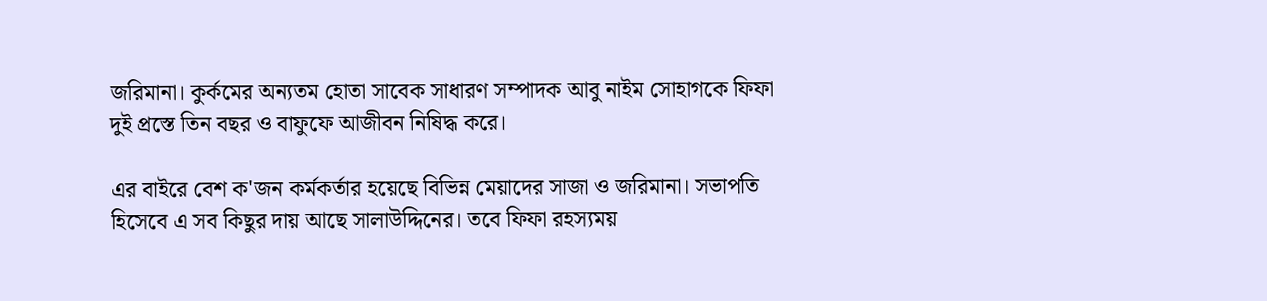জরিমানা। কুর্কমের অন্যতম হোতা সাবেক সাধারণ সম্পাদক আবু নাইম সোহাগকে ফিফা দুই প্রস্তে তিন বছর ও বাফুফে আজীবন নিষিদ্ধ করে।

এর বাইরে বেশ ক'জন কর্মকর্তার হয়েছে বিভিন্ন মেয়াদের সাজা ও জরিমানা। সভাপতি হিসেবে এ সব কিছুর দায় আছে সালাউদ্দিনের। তবে ফিফা রহস্যময়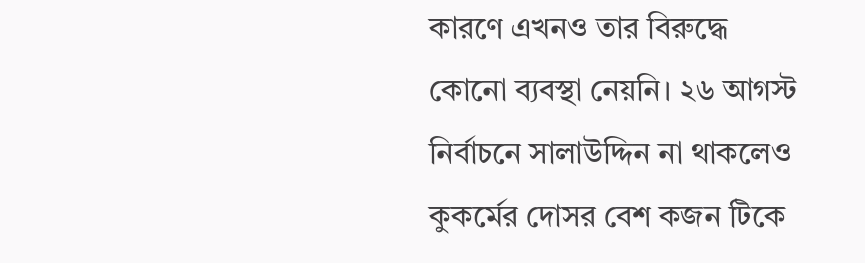কারণে এখনও তার বিরুদ্ধে কোনো ব্যবস্থা নেয়নি। ২৬ আগস্ট নির্বাচনে সালাউদ্দিন না থাকলেও কুকর্মের দোসর বেশ কজন টিকে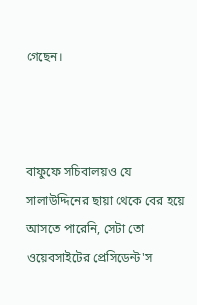গেছেন।



বাফুফে সচিবালয়ও যে সালাউদ্দিনের ছায়া থেকে বের হয়ে আসতে পারেনি, সেটা তো ওয়েবসাইটের প্রেসিডেন্ট'স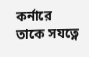কর্নারে তাকে সযত্নে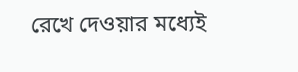রেখে দেওয়ার মধ্যেই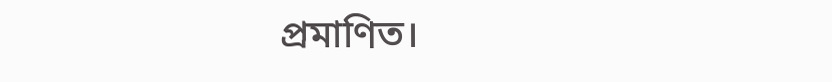প্রমাণিত।